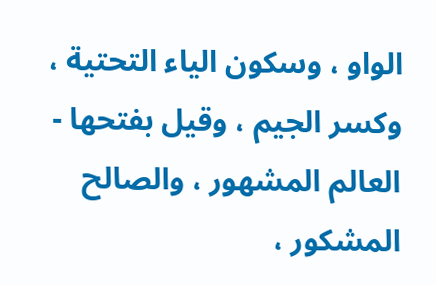الواو ، وسكون الياء التحتية ، وكسر الجيم ، وقيل بفتحها - العالم المشهور ، والصالح المشكور ،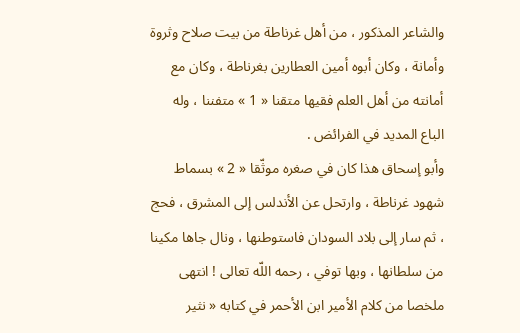والشاعر المذكور ، من أهل غرناطة من بيت صلاح وثروة وأمانة ، وكان أبوه أمين العطارين بغرناطة ، وكان مع أمانته من أهل العلم فقيها متقنا « 1 » متفننا ، وله الباع المديد في الفرائض .
وأبو إسحاق هذا كان في صغره موثّقا « 2 » بسماط شهود غرناطة ، وارتحل عن الأندلس إلى المشرق ، فحج ، ثم سار إلى بلاد السودان فاستوطنها ، ونال جاها مكينا من سلطانها ، وبها توفي ، رحمه اللّه تعالى ! انتهى ملخصا من كلام الأمير ابن الأحمر في كتابه « نثير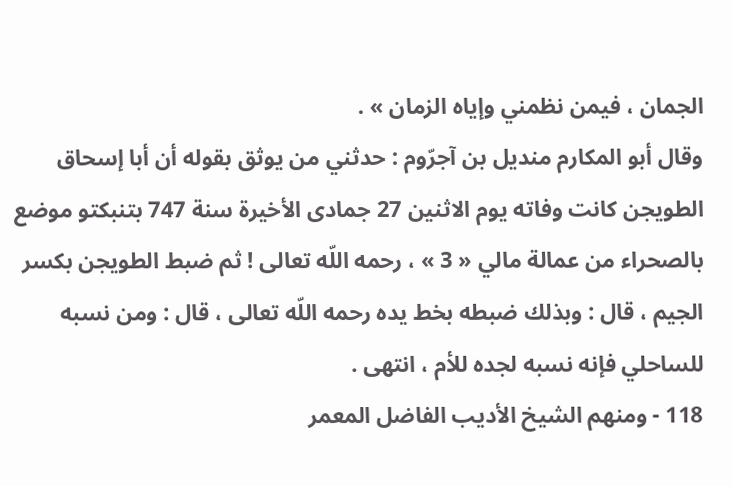الجمان ، فيمن نظمني وإياه الزمان » .
وقال أبو المكارم منديل بن آجرّوم : حدثني من يوثق بقوله أن أبا إسحاق الطويجن كانت وفاته يوم الاثنين 27 جمادى الأخيرة سنة 747 بتنبكتو موضع بالصحراء من عمالة مالي « 3 » ، رحمه اللّه تعالى ! ثم ضبط الطويجن بكسر الجيم ، قال : وبذلك ضبطه بخط يده رحمه اللّه تعالى ، قال : ومن نسبه للساحلي فإنه نسبه لجده للأم ، انتهى .
118 - ومنهم الشيخ الأديب الفاضل المعمر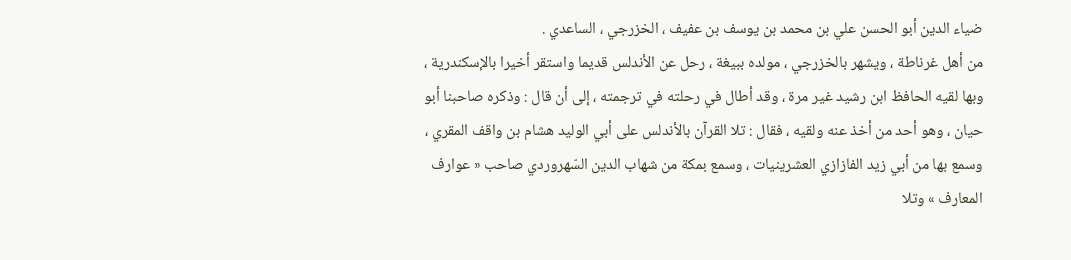ضياء الدين أبو الحسن علي بن محمد بن يوسف بن عفيف ، الخزرجي ، الساعدي .
من أهل غرناطة ، ويشهر بالخزرجي ، مولده ببيغة ، رحل عن الأندلس قديما واستقر أخيرا بالإسكندرية ، وبها لقيه الحافظ ابن رشيد غير مرة ، وقد أطال في رحلته في ترجمته ، إلى أن قال : وذكره صاحبنا أبو حيان ، وهو أحد من أخذ عنه ولقيه ، فقال : تلا القرآن بالأندلس على أبي الوليد هشام بن واقف المقري ، وسمع بها من أبي زيد الفازازي العشرينيات ، وسمع بمكة من شهاب الدين السّهروردي صاحب « عوارف المعارف » وتلا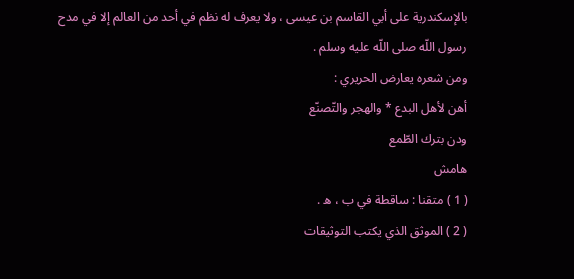بالإسكندرية على أبي القاسم بن عيسى ، ولا يعرف له نظم في أحد من العالم إلا في مدح رسول اللّه صلى اللّه عليه وسلم .
ومن شعره يعارض الحريري :
أهن لأهل البدع * والهجر والتّصنّع
ودن بترك الطّمع
هامش
( 1 ) متقنا : ساقطة في ب ، ه .
( 2 ) الموثق الذي يكتب التوثيقات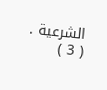الشرعية .
( 3 )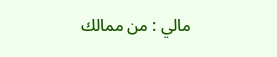مالي : من ممالك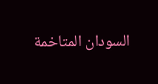السودان المتاخمة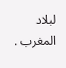لبلاد المغرب .